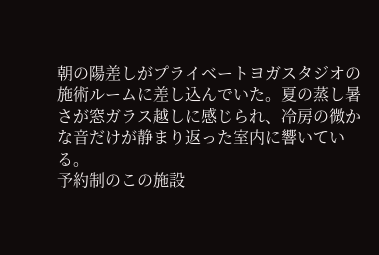朝の陽差しがプライベートヨガスタジオの施術ルームに差し込んでいた。夏の蒸し暑さが窓ガラス越しに感じられ、冷房の微かな音だけが静まり返った室内に響いている。
予約制のこの施設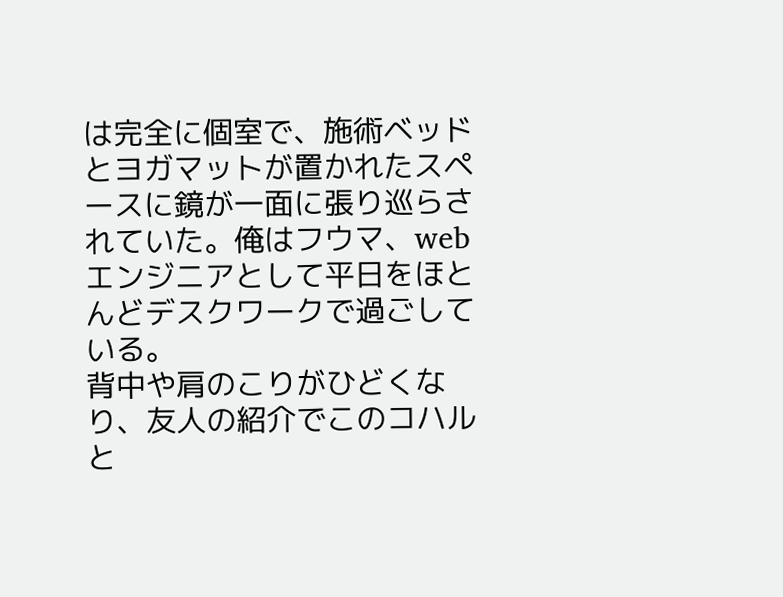は完全に個室で、施術ベッドとヨガマットが置かれたスペースに鏡が一面に張り巡らされていた。俺はフウマ、webエンジニアとして平日をほとんどデスクワークで過ごしている。
背中や肩のこりがひどくなり、友人の紹介でこのコハルと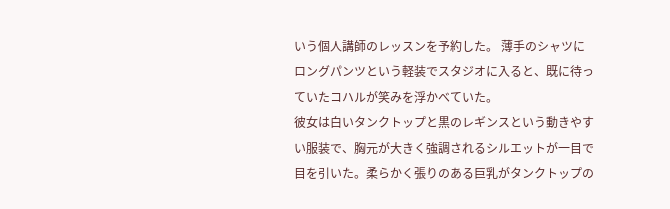いう個人講師のレッスンを予約した。 薄手のシャツにロングパンツという軽装でスタジオに入ると、既に待っていたコハルが笑みを浮かべていた。
彼女は白いタンクトップと黒のレギンスという動きやすい服装で、胸元が大きく強調されるシルエットが一目で目を引いた。柔らかく張りのある巨乳がタンクトップの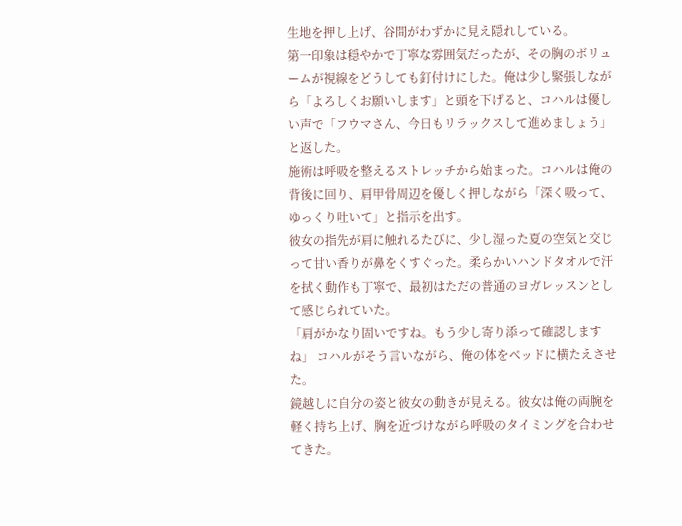生地を押し上げ、谷間がわずかに見え隠れしている。
第一印象は穏やかで丁寧な雰囲気だったが、その胸のボリュームが視線をどうしても釘付けにした。俺は少し緊張しながら「よろしくお願いします」と頭を下げると、コハルは優しい声で「フウマさん、今日もリラックスして進めましょう」と返した。
施術は呼吸を整えるストレッチから始まった。コハルは俺の背後に回り、肩甲骨周辺を優しく押しながら「深く吸って、ゆっくり吐いて」と指示を出す。
彼女の指先が肩に触れるたびに、少し湿った夏の空気と交じって甘い香りが鼻をくすぐった。柔らかいハンドタオルで汗を拭く動作も丁寧で、最初はただの普通のヨガレッスンとして感じられていた。
「肩がかなり固いですね。もう少し寄り添って確認しますね」 コハルがそう言いながら、俺の体をベッドに横たえさせた。
鏡越しに自分の姿と彼女の動きが見える。彼女は俺の両腕を軽く持ち上げ、胸を近づけながら呼吸のタイミングを合わせてきた。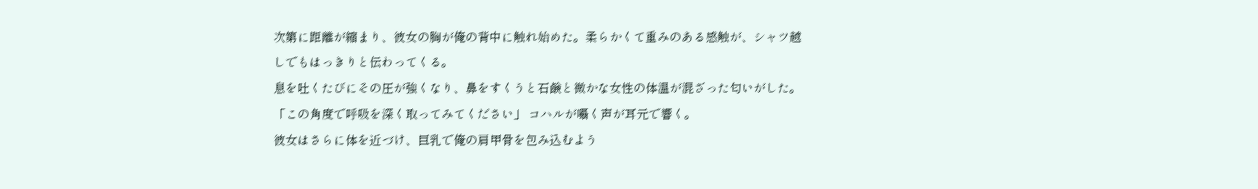次第に距離が縮まり、彼女の胸が俺の背中に触れ始めた。柔らかくて重みのある感触が、シャツ越しでもはっきりと伝わってくる。
息を吐くたびにその圧が強くなり、鼻をすくうと石鹸と微かな女性の体温が混ざった匂いがした。 「この角度で呼吸を深く取ってみてください」 コハルが囁く声が耳元で響く。
彼女はさらに体を近づけ、巨乳で俺の肩甲骨を包み込むよう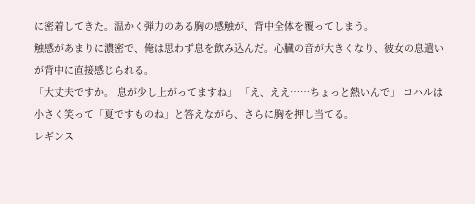に密着してきた。温かく弾力のある胸の感触が、背中全体を覆ってしまう。
触感があまりに濃密で、俺は思わず息を飲み込んだ。心臓の音が大きくなり、彼女の息遣いが背中に直接感じられる。
「大丈夫ですか。 息が少し上がってますね」 「え、ええ……ちょっと熱いんで」 コハルは小さく笑って「夏ですものね」と答えながら、さらに胸を押し当てる。
レギンス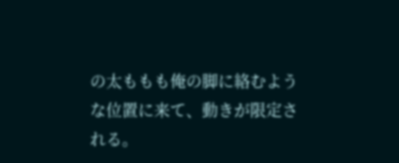の太ももも俺の脚に絡むような位置に来て、動きが限定される。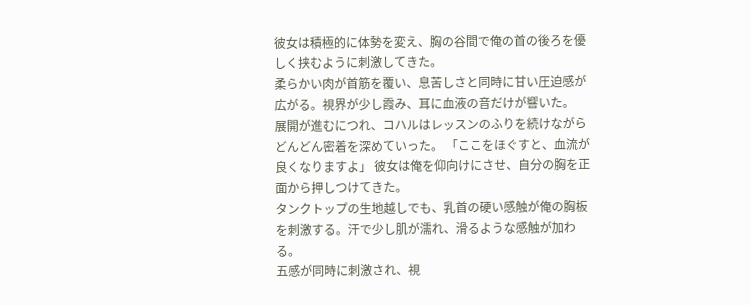彼女は積極的に体勢を変え、胸の谷間で俺の首の後ろを優しく挟むように刺激してきた。
柔らかい肉が首筋を覆い、息苦しさと同時に甘い圧迫感が広がる。視界が少し霞み、耳に血液の音だけが響いた。
展開が進むにつれ、コハルはレッスンのふりを続けながらどんどん密着を深めていった。 「ここをほぐすと、血流が良くなりますよ」 彼女は俺を仰向けにさせ、自分の胸を正面から押しつけてきた。
タンクトップの生地越しでも、乳首の硬い感触が俺の胸板を刺激する。汗で少し肌が濡れ、滑るような感触が加わる。
五感が同時に刺激され、視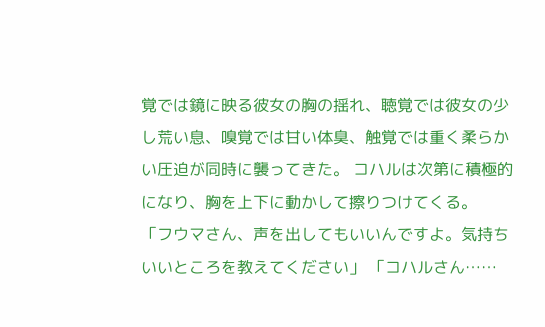覚では鏡に映る彼女の胸の揺れ、聴覚では彼女の少し荒い息、嗅覚では甘い体臭、触覚では重く柔らかい圧迫が同時に襲ってきた。 コハルは次第に積極的になり、胸を上下に動かして擦りつけてくる。
「フウマさん、声を出してもいいんですよ。気持ちいいところを教えてください」 「コハルさん……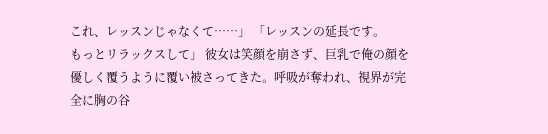これ、レッスンじゃなくて……」 「レッスンの延長です。
もっとリラックスして」 彼女は笑顔を崩さず、巨乳で俺の顔を優しく覆うように覆い被さってきた。呼吸が奪われ、視界が完全に胸の谷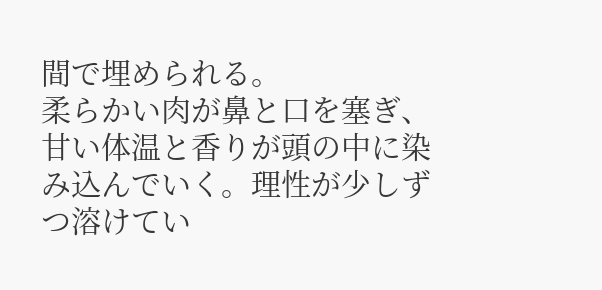間で埋められる。
柔らかい肉が鼻と口を塞ぎ、甘い体温と香りが頭の中に染み込んでいく。理性が少しずつ溶けてい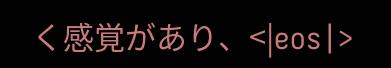く感覚があり、<|eos|>